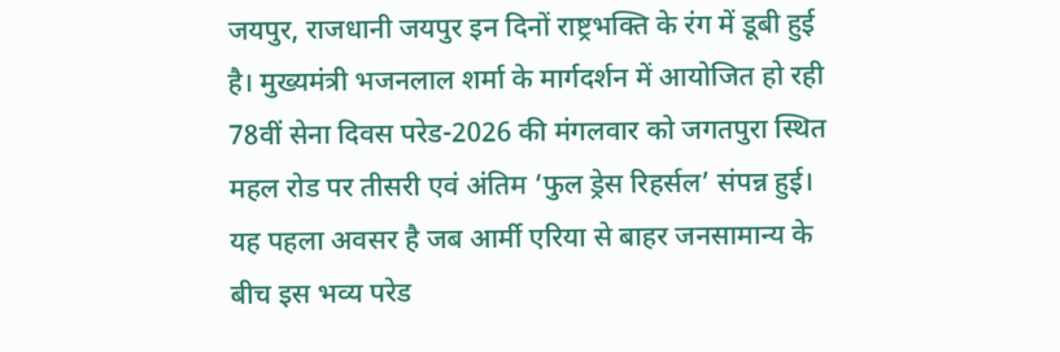जयपुर, राजधानी जयपुर इन दिनों राष्ट्रभक्ति के रंग में डूबी हुई है। मुख्यमंत्री भजनलाल शर्मा के मार्गदर्शन में आयोजित हो रही 78वीं सेना दिवस परेड-2026 की मंगलवार को जगतपुरा स्थित महल रोड पर तीसरी एवं अंतिम ‘फुल ड्रेस रिहर्सल’ संपन्न हुई। यह पहला अवसर है जब आर्मी एरिया से बाहर जनसामान्य के बीच इस भव्य परेड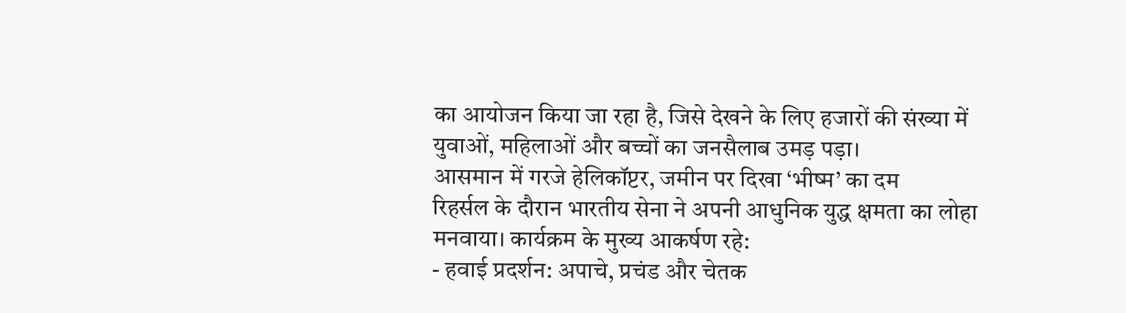का आयोजन किया जा रहा है, जिसे देखने के लिए हजारों की संख्या में युवाओं, महिलाओं और बच्चों का जनसैलाब उमड़ पड़ा।
आसमान में गरजे हेलिकॉप्टर, जमीन पर दिखा ‘भीष्म’ का दम
रिहर्सल के दौरान भारतीय सेना ने अपनी आधुनिक युद्ध क्षमता का लोहा मनवाया। कार्यक्रम के मुख्य आकर्षण रहे:
- हवाई प्रदर्शन: अपाचे, प्रचंड और चेतक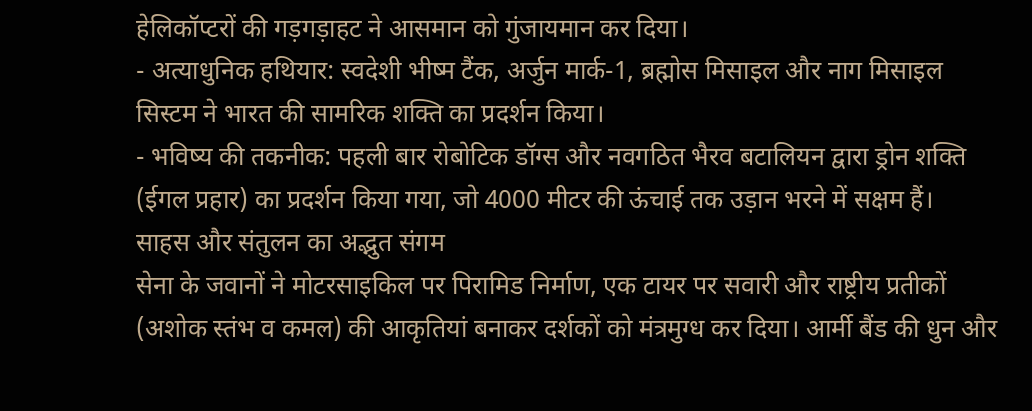हेलिकॉप्टरों की गड़गड़ाहट ने आसमान को गुंजायमान कर दिया।
- अत्याधुनिक हथियार: स्वदेशी भीष्म टैंक, अर्जुन मार्क-1, ब्रह्मोस मिसाइल और नाग मिसाइल सिस्टम ने भारत की सामरिक शक्ति का प्रदर्शन किया।
- भविष्य की तकनीक: पहली बार रोबोटिक डॉग्स और नवगठित भैरव बटालियन द्वारा ड्रोन शक्ति (ईगल प्रहार) का प्रदर्शन किया गया, जो 4000 मीटर की ऊंचाई तक उड़ान भरने में सक्षम हैं।
साहस और संतुलन का अद्भुत संगम
सेना के जवानों ने मोटरसाइकिल पर पिरामिड निर्माण, एक टायर पर सवारी और राष्ट्रीय प्रतीकों (अशोक स्तंभ व कमल) की आकृतियां बनाकर दर्शकों को मंत्रमुग्ध कर दिया। आर्मी बैंड की धुन और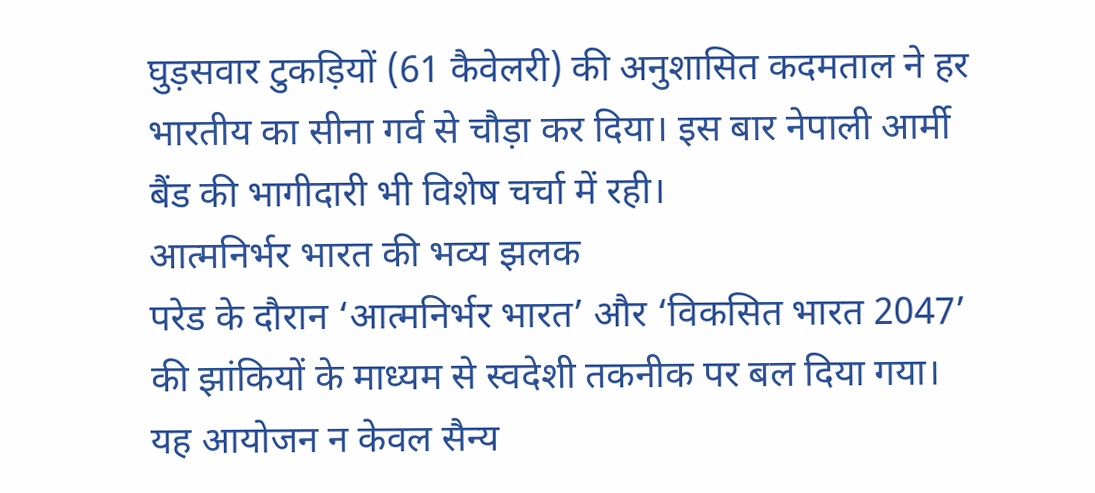घुड़सवार टुकड़ियों (61 कैवेलरी) की अनुशासित कदमताल ने हर भारतीय का सीना गर्व से चौड़ा कर दिया। इस बार नेपाली आर्मी बैंड की भागीदारी भी विशेष चर्चा में रही।
आत्मनिर्भर भारत की भव्य झलक
परेड के दौरान ‘आत्मनिर्भर भारत’ और ‘विकसित भारत 2047’ की झांकियों के माध्यम से स्वदेशी तकनीक पर बल दिया गया। यह आयोजन न केवल सैन्य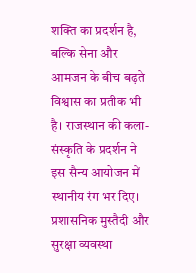शक्ति का प्रदर्शन है, बल्कि सेना और आमजन के बीच बढ़ते विश्वास का प्रतीक भी है। राजस्थान की कला-संस्कृति के प्रदर्शन ने इस सैन्य आयोजन में स्थानीय रंग भर दिए।
प्रशासनिक मुस्तैदी और सुरक्षा व्यवस्था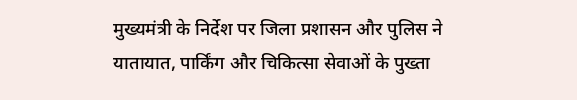मुख्यमंत्री के निर्देश पर जिला प्रशासन और पुलिस ने यातायात, पार्किंग और चिकित्सा सेवाओं के पुख्ता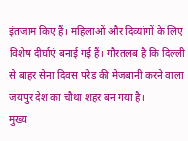इंतजाम किए हैं। महिलाओं और दिव्यांगों के लिए विशेष दीर्घाएं बनाई गई हैं। गौरतलब है कि दिल्ली से बाहर सेना दिवस परेड की मेजबानी करने वाला जयपुर देश का चौथा शहर बन गया है।
मुख्य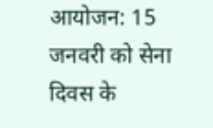आयोजन: 15 जनवरी को सेना दिवस के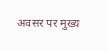अवसर पर मुख्य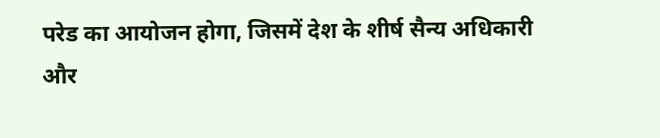परेड का आयोजन होगा, जिसमें देश के शीर्ष सैन्य अधिकारी और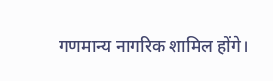गणमान्य नागरिक शामिल होंगे।